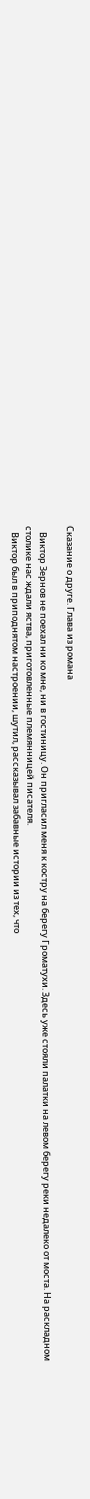Сказание о друге. Глава из романа

   Виктор Зернов не поехал ни ко мне, ни в гостиницу. Он пригласил меня к костру на берегу Громатухи. Здесь уже стояли палатки на левом берегу реки недалеко от моста. На раскладном столике нас ждали яства, приготовленные племянницей писателя.
   Виктор был в приподнятом настроении, шутил, рассказывал забавные истории из тех, что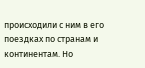происходили с ним в его поездках по странам и континентам. Но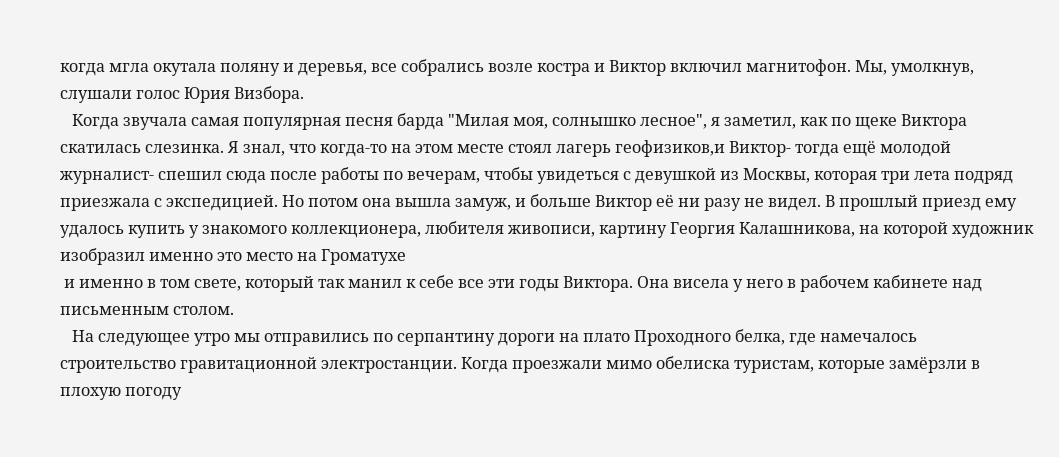когда мгла окутала поляну и деревья, все собрались возле костра и Виктор включил магнитофон. Мы, умолкнув, слушали голос Юрия Визбора.
   Когда звучала самая популярная песня барда "Милая моя, солнышко лесное", я заметил, как по щеке Виктора скатилась слезинка. Я знал, что когда-то на этом месте стоял лагерь геофизиков,и Виктор- тогда ещё молодой журналист- спешил сюда после работы по вечерам, чтобы увидеться с девушкой из Москвы, которая три лета подряд приезжала с экспедицией. Но потом она вышла замуж, и больше Виктор её ни разу не видел. В прошлый приезд ему удалось купить у знакомого коллекционера, любителя живописи, картину Георгия Калашникова, на которой художник  изобразил именно это место на Громатухе
 и именно в том свете, который так манил к себе все эти годы Виктора. Она висела у него в рабочем кабинете над письменным столом.
   На следующее утро мы отправились по серпантину дороги на плато Проходного белка, где намечалось строительство гравитационной электростанции. Когда проезжали мимо обелиска туристам, которые замёрзли в плохую погоду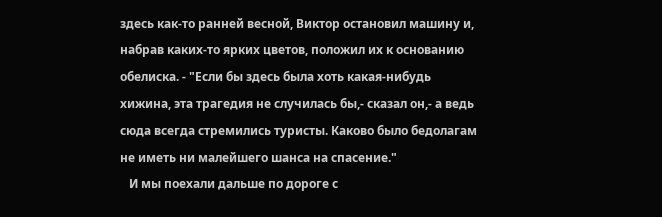здесь как-то ранней весной, Виктор остановил машину и, набрав каких-то ярких цветов, положил их к основанию обелиска. - "Если бы здесь была хоть какая-нибудь хижина, эта трагедия не случилась бы,- сказал он,- а ведь сюда всегда стремились туристы. Каково было бедолагам не иметь ни малейшего шанса на спасение."
   И мы поехали дальше по дороге с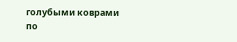голубыми коврами по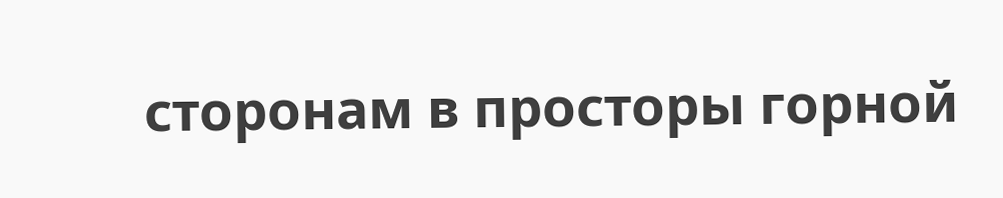сторонам в просторы горной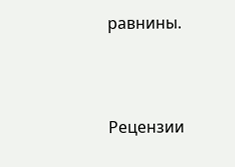равнины.



Рецензии